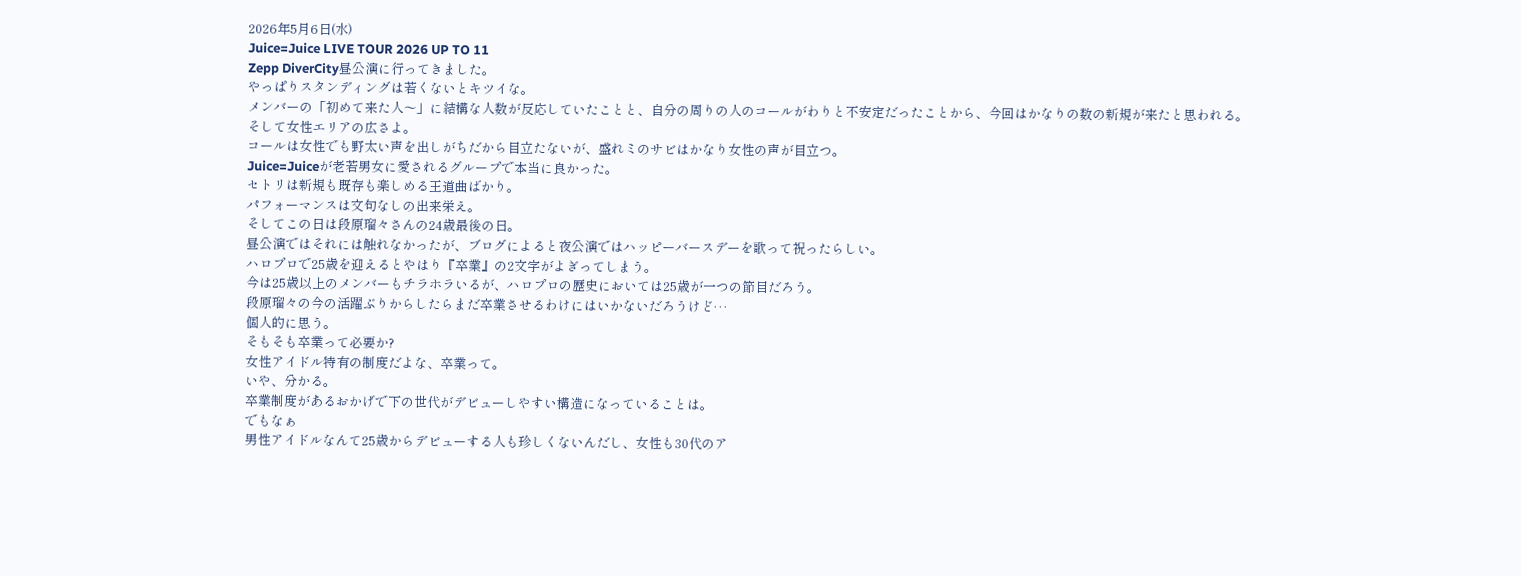2026年5月6日(水)
Juice=Juice LIVE TOUR 2026 UP TO 11
Zepp DiverCity昼公演に行ってきました。
やっぱりスタンディングは若くないとキツイな。
メンバーの「初めて来た人〜」に結構な人数が反応していたことと、自分の周りの人のコールがわりと不安定だったことから、今回はかなりの数の新規が来たと思われる。
そして女性エリアの広さよ。
コールは女性でも野太い声を出しがちだから目立たないが、盛れミのサビはかなり女性の声が目立つ。
Juice=Juiceが老若男女に愛されるグループで本当に良かった。
セトリは新規も既存も楽しめる王道曲ばかり。
パフォーマンスは文句なしの出来栄え。
そしてこの日は段原瑠々さんの24歳最後の日。
昼公演ではそれには触れなかったが、ブログによると夜公演ではハッピーバースデーを歌って祝ったらしい。
ハロプロで25歳を迎えるとやはり『卒業』の2文字がよぎってしまう。
今は25歳以上のメンバーもチラホラいるが、ハロプロの歴史においては25歳が一つの節目だろう。
段原瑠々の今の活躍ぶりからしたらまだ卒業させるわけにはいかないだろうけど…
個人的に思う。
そもそも卒業って必要か?
女性アイドル特有の制度だよな、卒業って。
いや、分かる。
卒業制度があるおかげで下の世代がデビューしやすい構造になっていることは。
でもなぁ
男性アイドルなんて25歳からデビューする人も珍しくないんだし、女性も30代のア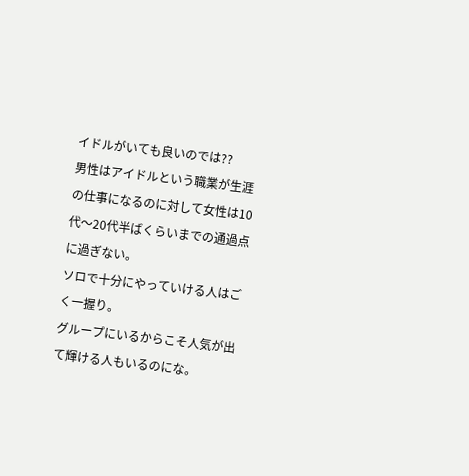イドルがいても良いのでは??
男性はアイドルという職業が生涯の仕事になるのに対して女性は10代〜20代半ばくらいまでの通過点に過ぎない。
ソロで十分にやっていける人はごく一握り。
グループにいるからこそ人気が出て輝ける人もいるのにな。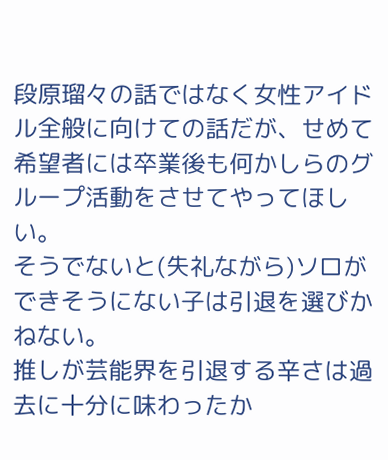段原瑠々の話ではなく女性アイドル全般に向けての話だが、せめて希望者には卒業後も何かしらのグループ活動をさせてやってほしい。
そうでないと(失礼ながら)ソロができそうにない子は引退を選びかねない。
推しが芸能界を引退する辛さは過去に十分に味わったか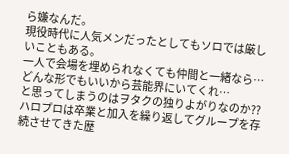ら嫌なんだ。
現役時代に人気メンだったとしてもソロでは厳しいこともある。
一人で会場を埋められなくても仲間と一緒なら…
どんな形でもいいから芸能界にいてくれ…
と思ってしまうのはヲタクの独りよがりなのか??
ハロプロは卒業と加入を繰り返してグループを存続させてきた歴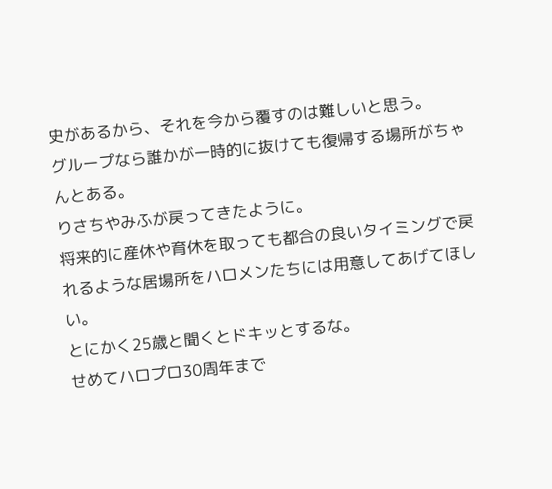史があるから、それを今から覆すのは難しいと思う。
グループなら誰かが一時的に抜けても復帰する場所がちゃんとある。
りさちやみふが戻ってきたように。
将来的に産休や育休を取っても都合の良いタイミングで戻れるような居場所をハロメンたちには用意してあげてほしい。
とにかく25歳と聞くとドキッとするな。
せめてハロプロ30周年まで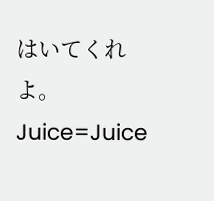はいてくれよ。
Juice=Juice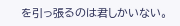を引っ張るのは君しかいない。